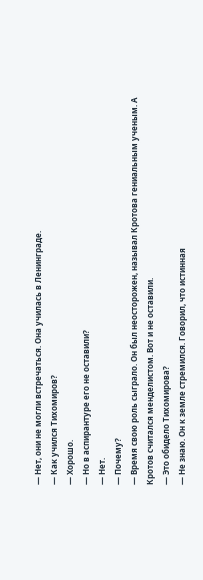— Нет, они не могли встречаться. Она училась в Ленинграде.
— Как учился Тихомиров?
— Хорошо.
— Но в аспирантуре его не оставили?
— Нет.
— Почему?
— Время свою роль сыграло. Он был неосторожен, называл Кротова гениальным ученым. А Кротов считался менделистом. Вот и не оставили.
— Это обидело Тихомирова?
— Не знаю. Он к земле стремился. Говорил, что истинная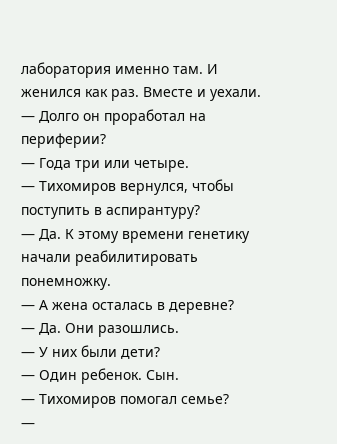лаборатория именно там. И женился как раз. Вместе и уехали.
— Долго он проработал на периферии?
— Года три или четыре.
— Тихомиров вернулся, чтобы поступить в аспирантуру?
— Да. К этому времени генетику начали реабилитировать понемножку.
— А жена осталась в деревне?
— Да. Они разошлись.
— У них были дети?
— Один ребенок. Сын.
— Тихомиров помогал семье?
—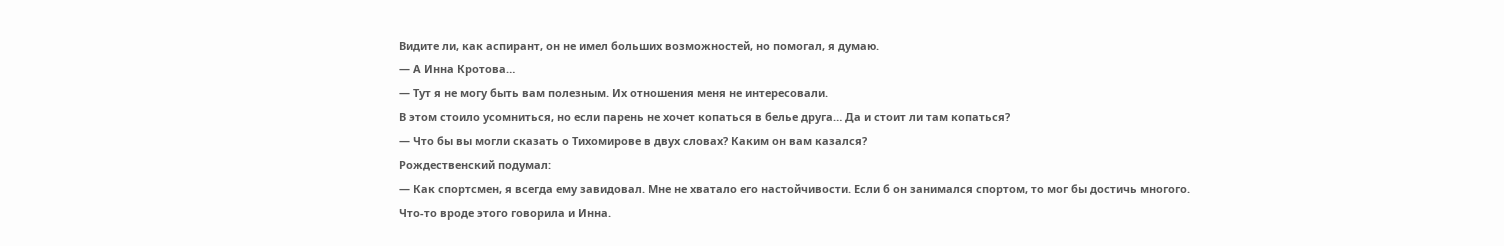Видите ли, как аспирант, он не имел больших возможностей, но помогал, я думаю.
— А Инна Кротова…
— Тут я не могу быть вам полезным. Их отношения меня не интересовали.
В этом стоило усомниться, но если парень не хочет копаться в белье друга… Да и стоит ли там копаться?
— Что бы вы могли сказать о Тихомирове в двух словах? Каким он вам казался?
Рождественский подумал:
— Как спортсмен, я всегда ему завидовал. Мне не хватало его настойчивости. Если б он занимался спортом, то мог бы достичь многого.
Что-то вроде этого говорила и Инна.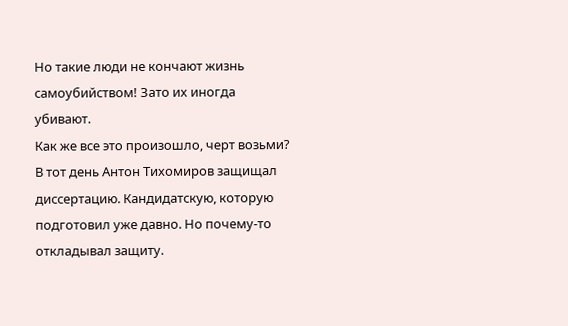Но такие люди не кончают жизнь самоубийством! Зато их иногда убивают.
Как же все это произошло, черт возьми?
В тот день Антон Тихомиров защищал диссертацию. Кандидатскую, которую подготовил уже давно. Но почему-то откладывал защиту.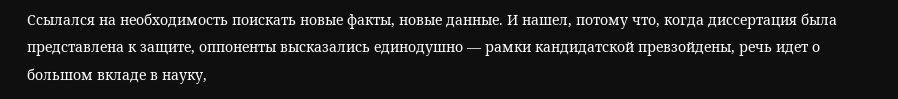Ссылался на необходимость поискать новые факты, новые данные. И нашел, потому что, когда диссертация была представлена к защите, оппоненты высказались единодушно — рамки кандидатской превзойдены, речь идет о большом вкладе в науку,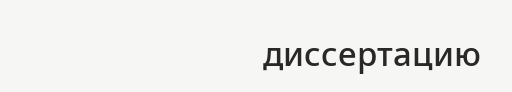диссертацию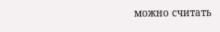можно считать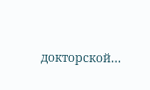докторской…